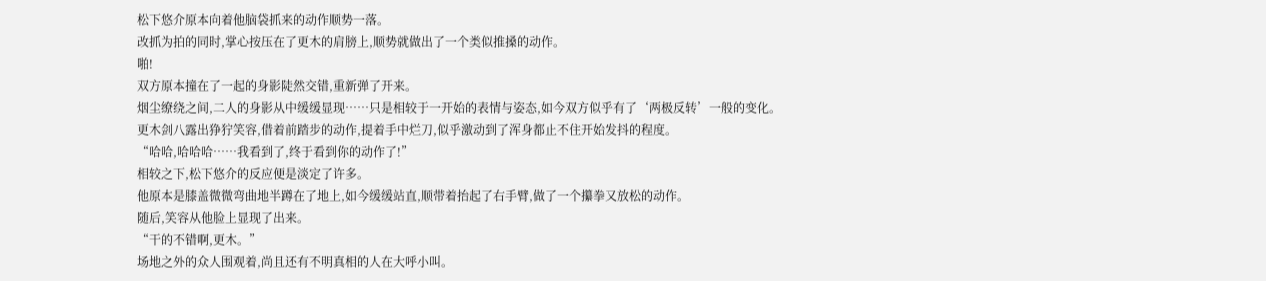松下悠介原本向着他脑袋抓来的动作顺势一落。
改抓为拍的同时,掌心按压在了更木的肩膀上,顺势就做出了一个类似推搡的动作。
啪!
双方原本撞在了一起的身影陡然交错,重新弹了开来。
烟尘缭绕之间,二人的身影从中缓缓显现……只是相较于一开始的表情与姿态,如今双方似乎有了‘两极反转’一般的变化。
更木剑八露出狰狞笑容,借着前踏步的动作,提着手中烂刀,似乎激动到了浑身都止不住开始发抖的程度。
“哈哈,哈哈哈……我看到了,终于看到你的动作了!”
相较之下,松下悠介的反应便是淡定了许多。
他原本是膝盖微微弯曲地半蹲在了地上,如今缓缓站直,顺带着抬起了右手臂,做了一个攥拳又放松的动作。
随后,笑容从他脸上显现了出来。
“干的不错啊,更木。”
场地之外的众人围观着,尚且还有不明真相的人在大呼小叫。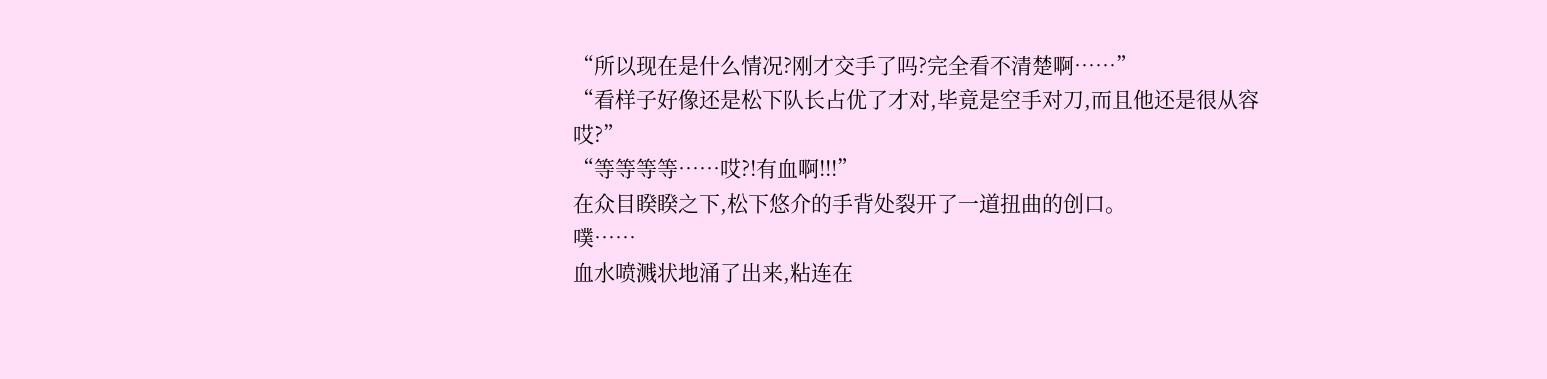“所以现在是什么情况?刚才交手了吗?完全看不清楚啊……”
“看样子好像还是松下队长占优了才对,毕竟是空手对刀,而且他还是很从容哎?”
“等等等等……哎?!有血啊!!!”
在众目睽睽之下,松下悠介的手背处裂开了一道扭曲的创口。
噗……
血水喷溅状地涌了出来,粘连在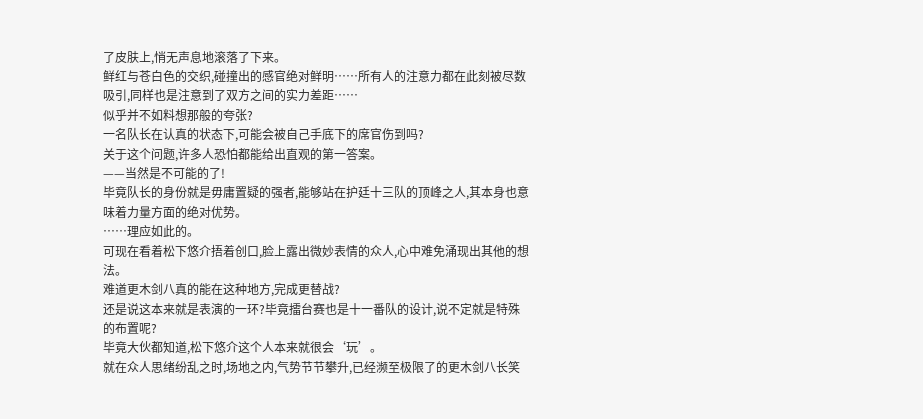了皮肤上,悄无声息地滚落了下来。
鲜红与苍白色的交织,碰撞出的感官绝对鲜明……所有人的注意力都在此刻被尽数吸引,同样也是注意到了双方之间的实力差距……
似乎并不如料想那般的夸张?
一名队长在认真的状态下,可能会被自己手底下的席官伤到吗?
关于这个问题,许多人恐怕都能给出直观的第一答案。
——当然是不可能的了!
毕竟队长的身份就是毋庸置疑的强者,能够站在护廷十三队的顶峰之人,其本身也意味着力量方面的绝对优势。
……理应如此的。
可现在看着松下悠介捂着创口,脸上露出微妙表情的众人,心中难免涌现出其他的想法。
难道更木剑八真的能在这种地方,完成更替战?
还是说这本来就是表演的一环?毕竟擂台赛也是十一番队的设计,说不定就是特殊的布置呢?
毕竟大伙都知道,松下悠介这个人本来就很会‘玩’。
就在众人思绪纷乱之时,场地之内,气势节节攀升,已经濒至极限了的更木剑八长笑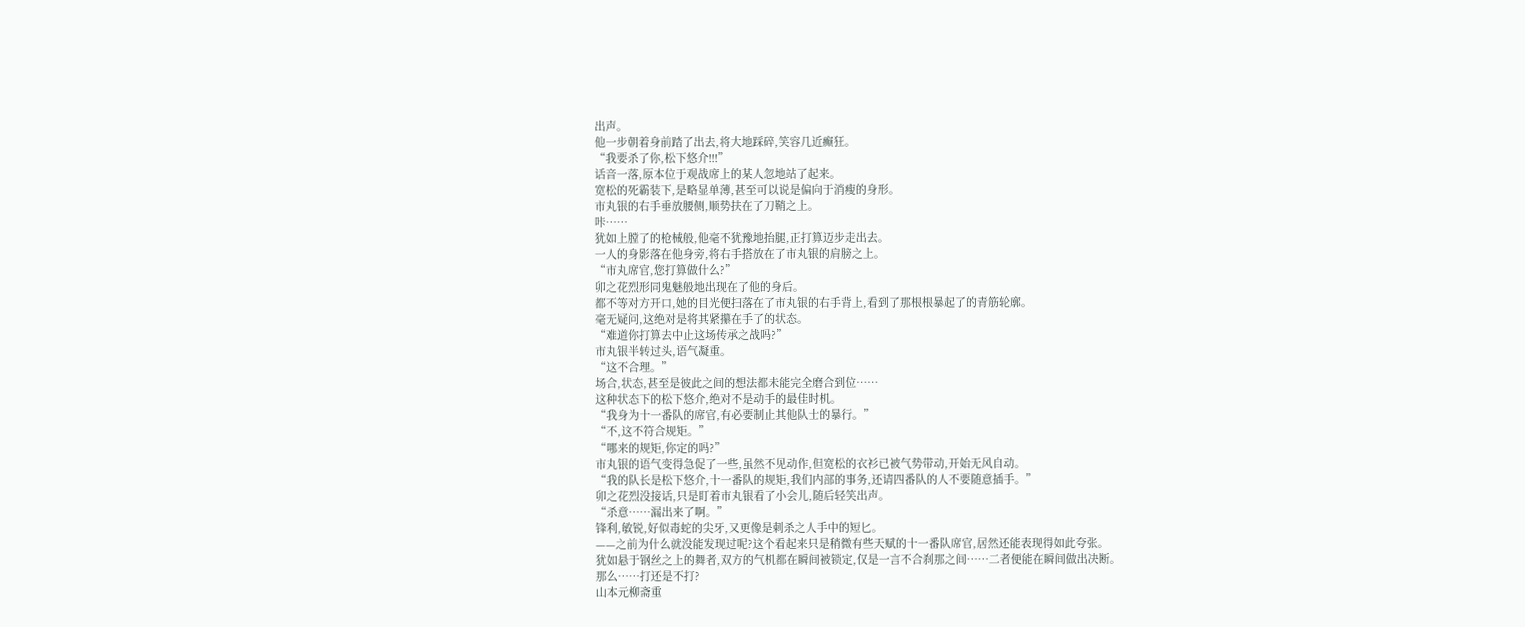出声。
他一步朝着身前踏了出去,将大地踩碎,笑容几近癫狂。
“我要杀了你,松下悠介!!!”
话音一落,原本位于观战席上的某人忽地站了起来。
宽松的死霸装下,是略显单薄,甚至可以说是偏向于消瘦的身形。
市丸银的右手垂放腰侧,顺势扶在了刀鞘之上。
咔……
犹如上膛了的枪械般,他毫不犹豫地抬腿,正打算迈步走出去。
一人的身影落在他身旁,将右手搭放在了市丸银的肩膀之上。
“市丸席官,您打算做什么?”
卯之花烈形同鬼魅般地出现在了他的身后。
都不等对方开口,她的目光便扫落在了市丸银的右手背上,看到了那根根暴起了的青筋轮廓。
毫无疑问,这绝对是将其紧攥在手了的状态。
“难道你打算去中止这场传承之战吗?”
市丸银半转过头,语气凝重。
“这不合理。”
场合,状态,甚至是彼此之间的想法都未能完全磨合到位……
这种状态下的松下悠介,绝对不是动手的最佳时机。
“我身为十一番队的席官,有必要制止其他队士的暴行。”
“不,这不符合规矩。”
“哪来的规矩,你定的吗?”
市丸银的语气变得急促了一些,虽然不见动作,但宽松的衣衫已被气势带动,开始无风自动。
“我的队长是松下悠介,十一番队的规矩,我们内部的事务,还请四番队的人不要随意插手。”
卯之花烈没接话,只是盯着市丸银看了小会儿,随后轻笑出声。
“杀意……漏出来了啊。”
锋利,敏锐,好似毒蛇的尖牙,又更像是刺杀之人手中的短匕。
——之前为什么就没能发现过呢?这个看起来只是稍微有些天赋的十一番队席官,居然还能表现得如此夸张。
犹如悬于钢丝之上的舞者,双方的气机都在瞬间被锁定,仅是一言不合刹那之间……二者便能在瞬间做出决断。
那么……打还是不打?
山本元柳斋重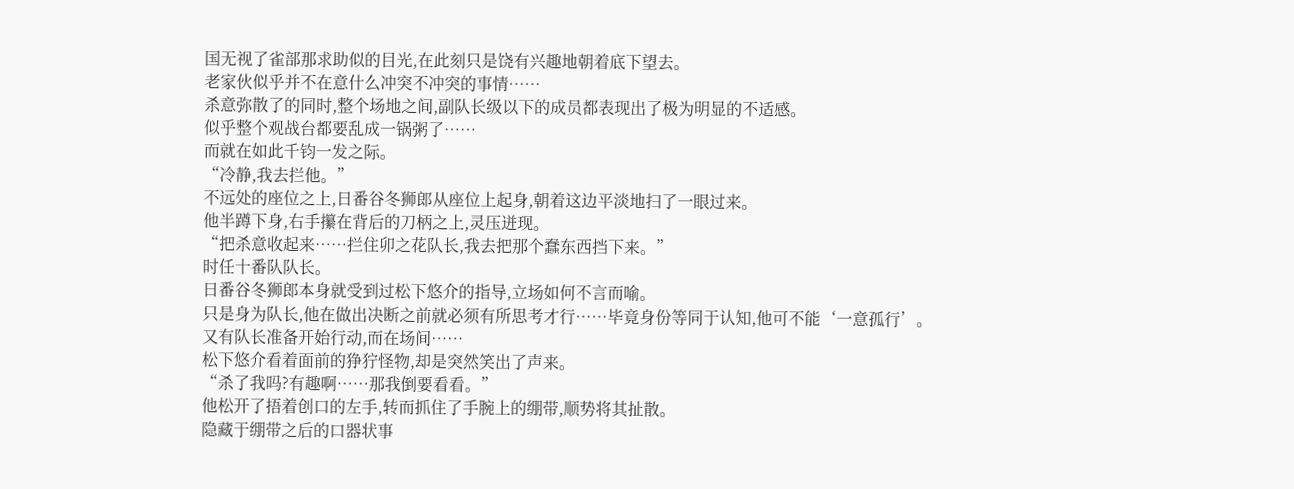国无视了雀部那求助似的目光,在此刻只是饶有兴趣地朝着底下望去。
老家伙似乎并不在意什么冲突不冲突的事情……
杀意弥散了的同时,整个场地之间,副队长级以下的成员都表现出了极为明显的不适感。
似乎整个观战台都要乱成一锅粥了……
而就在如此千钧一发之际。
“冷静,我去拦他。”
不远处的座位之上,日番谷冬狮郎从座位上起身,朝着这边平淡地扫了一眼过来。
他半蹲下身,右手攥在背后的刀柄之上,灵压迸现。
“把杀意收起来……拦住卯之花队长,我去把那个蠢东西挡下来。”
时任十番队队长。
日番谷冬狮郎本身就受到过松下悠介的指导,立场如何不言而喻。
只是身为队长,他在做出决断之前就必须有所思考才行……毕竟身份等同于认知,他可不能‘一意孤行’。
又有队长准备开始行动,而在场间……
松下悠介看着面前的狰狞怪物,却是突然笑出了声来。
“杀了我吗?有趣啊……那我倒要看看。”
他松开了捂着创口的左手,转而抓住了手腕上的绷带,顺势将其扯散。
隐藏于绷带之后的口器状事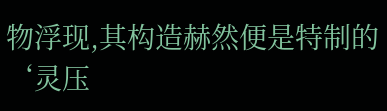物浮现,其构造赫然便是特制的‘灵压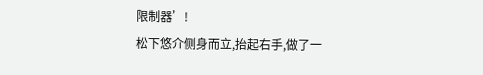限制器’!
松下悠介侧身而立,抬起右手,做了一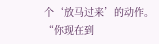个‘放马过来’的动作。
“你现在到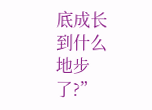底成长到什么地步了?”